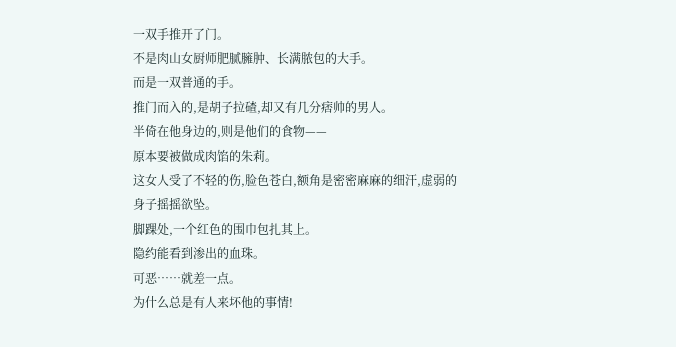一双手推开了门。
不是肉山女厨师肥腻臃肿、长满脓包的大手。
而是一双普通的手。
推门而入的,是胡子拉碴,却又有几分痞帅的男人。
半倚在他身边的,则是他们的食物——
原本要被做成肉馅的朱莉。
这女人受了不轻的伤,脸色苍白,额角是密密麻麻的细汗,虚弱的身子摇摇欲坠。
脚踝处,一个红色的围巾包扎其上。
隐约能看到渗出的血珠。
可恶……就差一点。
为什么总是有人来坏他的事情!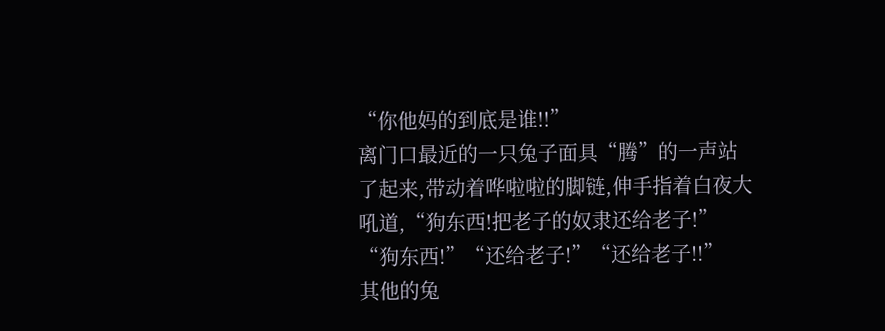“你他妈的到底是谁!!”
离门口最近的一只兔子面具“腾”的一声站了起来,带动着哗啦啦的脚链,伸手指着白夜大吼道,“狗东西!把老子的奴隶还给老子!”
“狗东西!”“还给老子!”“还给老子!!”
其他的兔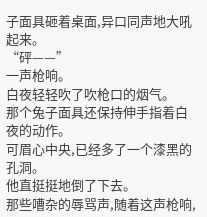子面具砸着桌面,异口同声地大吼起来。
“砰——”
一声枪响。
白夜轻轻吹了吹枪口的烟气。
那个兔子面具还保持伸手指着白夜的动作。
可眉心中央,已经多了一个漆黑的孔洞。
他直挺挺地倒了下去。
那些嘈杂的辱骂声,随着这声枪响,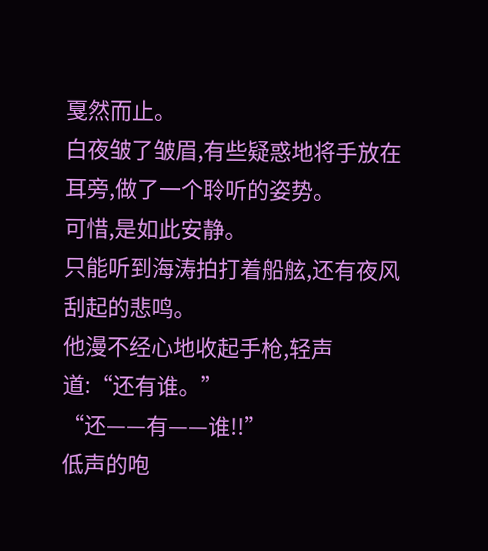戛然而止。
白夜皱了皱眉,有些疑惑地将手放在耳旁,做了一个聆听的姿势。
可惜,是如此安静。
只能听到海涛拍打着船舷,还有夜风刮起的悲鸣。
他漫不经心地收起手枪,轻声道:“还有谁。”
“还——有——谁!!”
低声的咆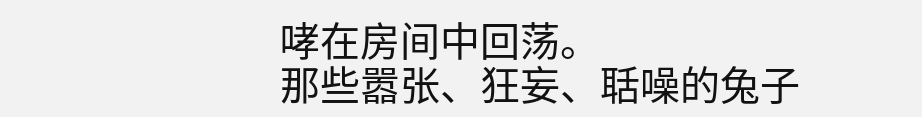哮在房间中回荡。
那些嚣张、狂妄、聒噪的兔子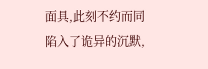面具,此刻不约而同陷入了诡异的沉默,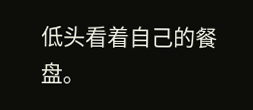低头看着自己的餐盘。